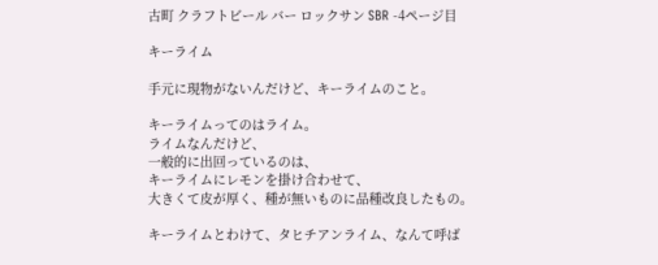古町 クラフトビール バー ロックサン SBR -4ページ目

キーライム

手元に現物がないんだけど、キーライムのこと。

キーライムってのはライム。
ライムなんだけど、
一般的に出回っているのは、
キーライムにレモンを掛け合わせて、
大きくて皮が厚く、種が無いものに品種改良したもの。

キーライムとわけて、タヒチアンライム、なんて呼ば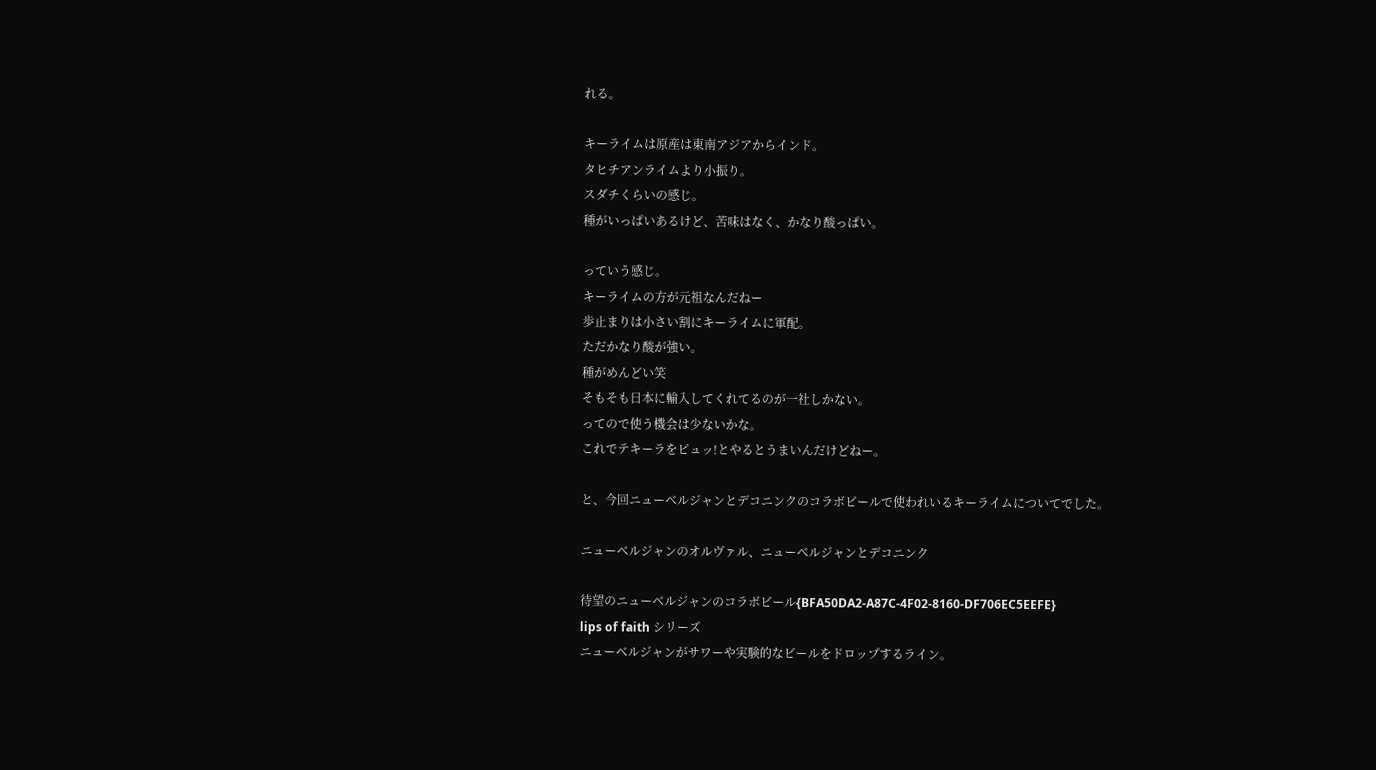れる。

キーライムは原産は東南アジアからインド。
タヒチアンライムより小振り。
スダチくらいの感じ。
種がいっぱいあるけど、苦味はなく、かなり酸っぱい。

っていう感じ。
キーライムの方が元祖なんだねー
歩止まりは小さい割にキーライムに軍配。
ただかなり酸が強い。
種がめんどい笑
そもそも日本に輸入してくれてるのが一社しかない。
ってので使う機会は少ないかな。
これでテキーラをピュッ!とやるとうまいんだけどねー。

と、今回ニューベルジャンとデコニンクのコラボビールで使われいるキーライムについてでした。

ニューベルジャンのオルヴァル、ニューベルジャンとデコニンク

待望のニューベルジャンのコラボビール{BFA50DA2-A87C-4F02-8160-DF706EC5EEFE}
lips of faith シリーズ
ニューベルジャンがサワーや実験的なビールをドロップするライン。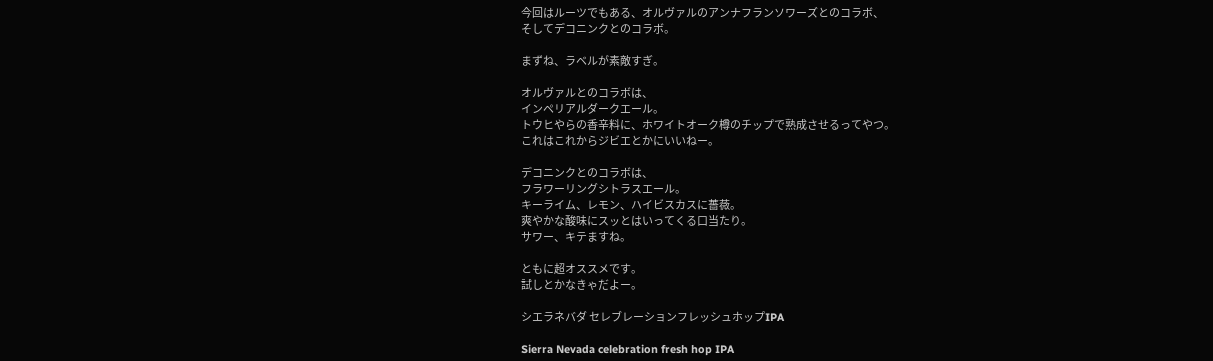今回はルーツでもある、オルヴァルのアンナフランソワーズとのコラボ、
そしてデコニンクとのコラボ。

まずね、ラベルが素敵すぎ。

オルヴァルとのコラボは、
インペリアルダークエール。
トウヒやらの香辛料に、ホワイトオーク樽のチップで熟成させるってやつ。
これはこれからジビエとかにいいねー。

デコニンクとのコラボは、
フラワーリングシトラスエール。
キーライム、レモン、ハイビスカスに薔薇。
爽やかな酸味にスッとはいってくる口当たり。
サワー、キテますね。

ともに超オススメです。
試しとかなきゃだよー。

シエラネバダ セレブレーションフレッシュホップIPA

Sierra Nevada celebration fresh hop IPA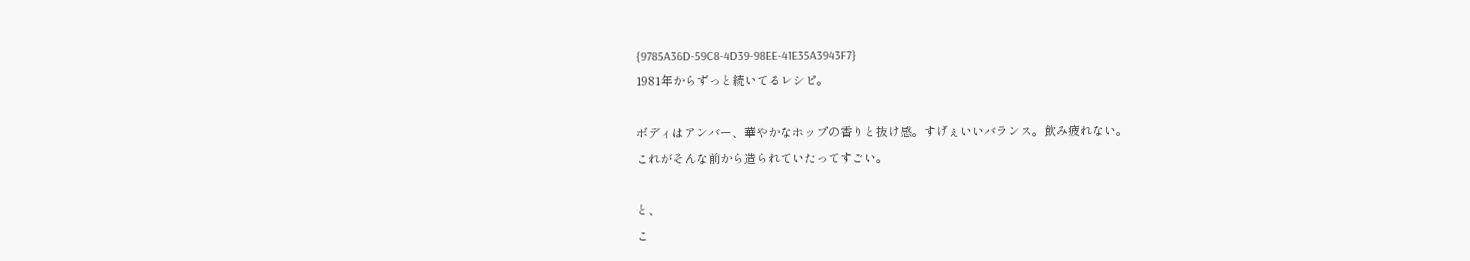{9785A36D-59C8-4D39-98EE-41E35A3943F7}
1981年からずっと続いてるレシピ。

ボディはアンバー、華やかなホップの香りと抜け感。すげぇいいバランス。飲み疲れない。
これがそんな前から造られていたってすごい。

と、
こ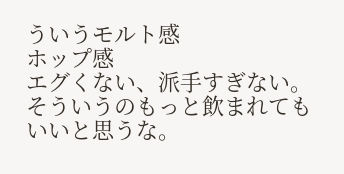ういうモルト感
ホップ感
エグくない、派手すぎない。
そういうのもっと飲まれてもいいと思うな。